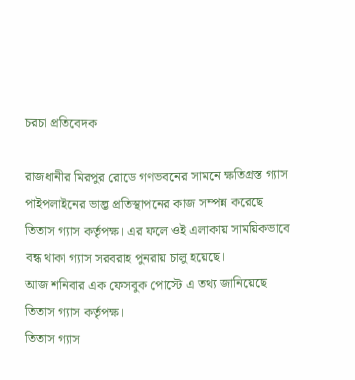চরচা প্রতিবেদক

রাজধানীর মিরপুর রোডে গণভবনের সামনে ক্ষতিগ্রস্ত গ্যাস পাইপলাইনের ভাল্ভ প্রতিস্থাপনের কাজ সম্পন্ন করেছে তিতাস গ্যাস কর্তৃপক্ষ। এর ফলে ওই এলাকায় সাময়িকভাবে বন্ধ থাকা গ্যাস সরবরাহ পুনরায় চালু হয়েছে।
আজ শনিবার এক ফেসবুক পোস্টে এ তথ্য জানিয়েছে তিতাস গ্যাস কর্তৃপক্ষ।
তিতাস গ্যাস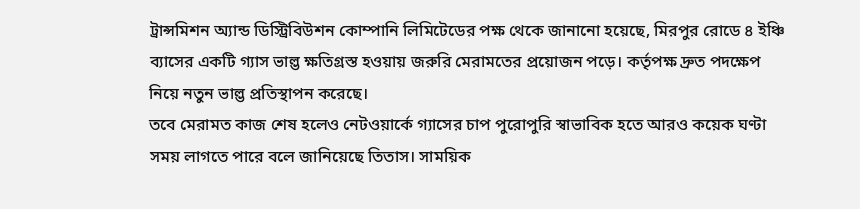ট্রান্সমিশন অ্যান্ড ডিস্ট্রিবিউশন কোম্পানি লিমিটেডের পক্ষ থেকে জানানো হয়েছে, মিরপুর রোডে ৪ ইঞ্চি ব্যাসের একটি গ্যাস ভাল্ভ ক্ষতিগ্রস্ত হওয়ায় জরুরি মেরামতের প্রয়োজন পড়ে। কর্তৃপক্ষ দ্রুত পদক্ষেপ নিয়ে নতুন ভাল্ভ প্রতিস্থাপন করেছে।
তবে মেরামত কাজ শেষ হলেও নেটওয়ার্কে গ্যাসের চাপ পুরোপুরি স্বাভাবিক হতে আরও কয়েক ঘণ্টা সময় লাগতে পারে বলে জানিয়েছে তিতাস। সাময়িক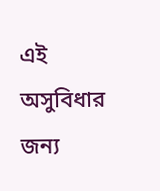এই অসুবিধার জন্য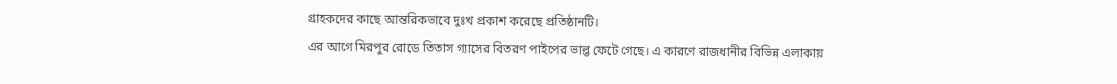গ্রাহকদের কাছে আন্তরিকভাবে দুঃখ প্রকাশ করেছে প্রতিষ্ঠানটি।
এর আগে মিরপুর রোডে তিতাস গ্যাসের বিতরণ পাইপের ভাল্ভ ফেটে গেছে। এ কারণে রাজধানীর বিভিন্ন এলাকায়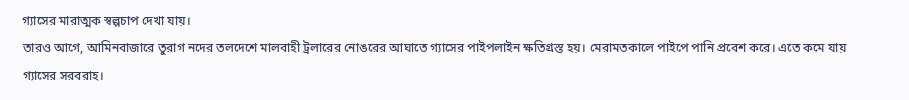গ্যাসের মারাত্মক স্বল্পচাপ দেখা যায়।
তারও আগে, আমিনবাজারে তুরাগ নদের তলদেশে মালবাহী ট্রলারের নোঙরের আঘাতে গ্যাসের পাইপলাইন ক্ষতিগ্রস্ত হয়। মেরামতকালে পাইপে পানি প্রবেশ করে। এতে কমে যায় গ্যাসের সরবরাহ।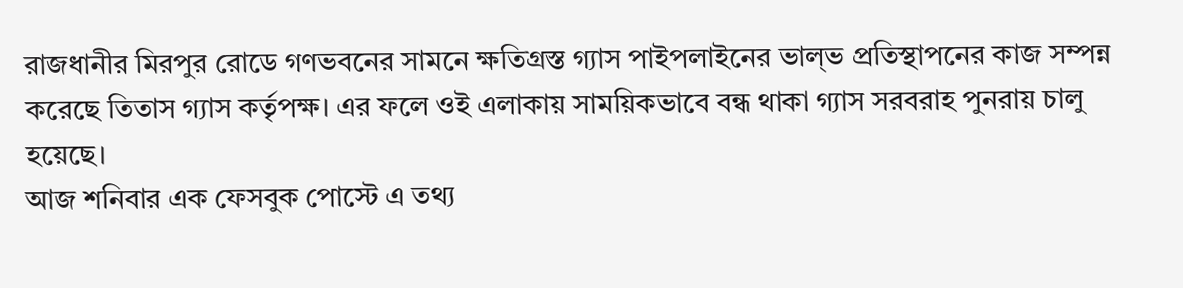রাজধানীর মিরপুর রোডে গণভবনের সামনে ক্ষতিগ্রস্ত গ্যাস পাইপলাইনের ভাল্ভ প্রতিস্থাপনের কাজ সম্পন্ন করেছে তিতাস গ্যাস কর্তৃপক্ষ। এর ফলে ওই এলাকায় সাময়িকভাবে বন্ধ থাকা গ্যাস সরবরাহ পুনরায় চালু হয়েছে।
আজ শনিবার এক ফেসবুক পোস্টে এ তথ্য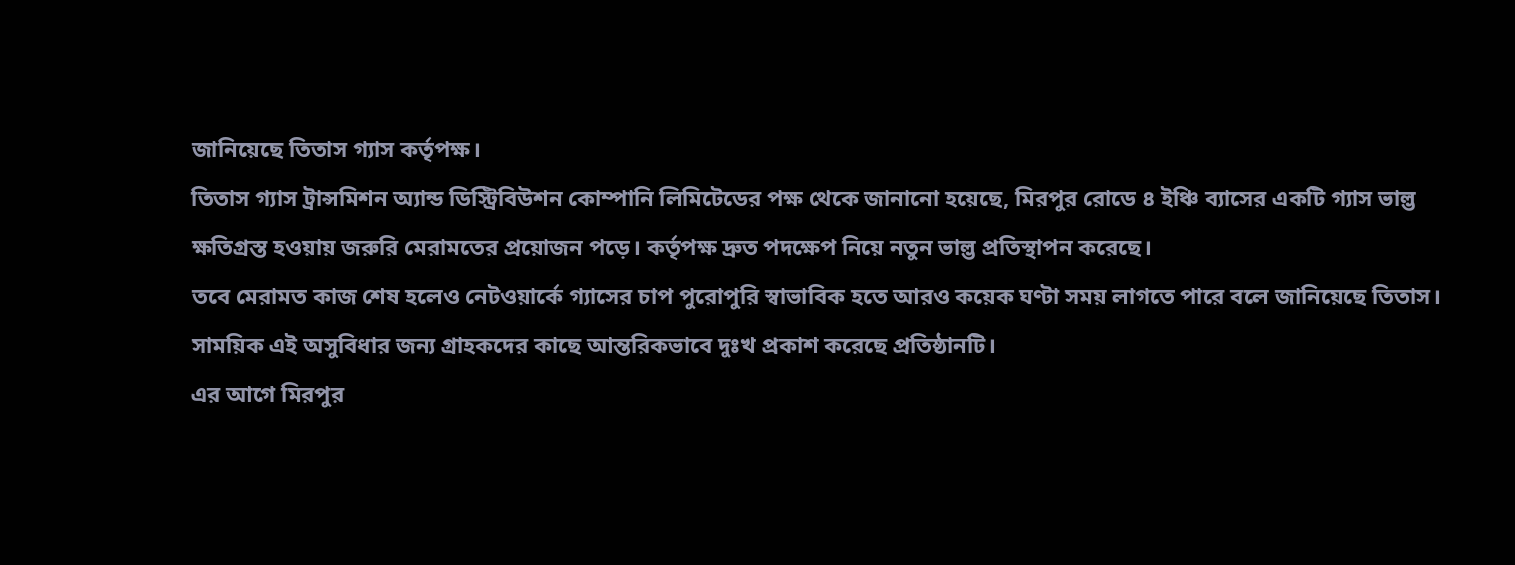জানিয়েছে তিতাস গ্যাস কর্তৃপক্ষ।
তিতাস গ্যাস ট্রান্সমিশন অ্যান্ড ডিস্ট্রিবিউশন কোম্পানি লিমিটেডের পক্ষ থেকে জানানো হয়েছে, মিরপুর রোডে ৪ ইঞ্চি ব্যাসের একটি গ্যাস ভাল্ভ ক্ষতিগ্রস্ত হওয়ায় জরুরি মেরামতের প্রয়োজন পড়ে। কর্তৃপক্ষ দ্রুত পদক্ষেপ নিয়ে নতুন ভাল্ভ প্রতিস্থাপন করেছে।
তবে মেরামত কাজ শেষ হলেও নেটওয়ার্কে গ্যাসের চাপ পুরোপুরি স্বাভাবিক হতে আরও কয়েক ঘণ্টা সময় লাগতে পারে বলে জানিয়েছে তিতাস। সাময়িক এই অসুবিধার জন্য গ্রাহকদের কাছে আন্তরিকভাবে দুঃখ প্রকাশ করেছে প্রতিষ্ঠানটি।
এর আগে মিরপুর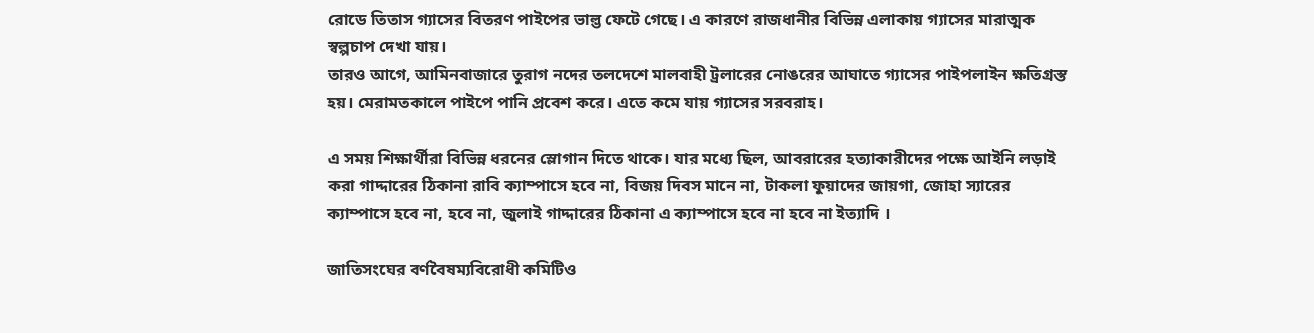রোডে তিতাস গ্যাসের বিতরণ পাইপের ভাল্ভ ফেটে গেছে। এ কারণে রাজধানীর বিভিন্ন এলাকায় গ্যাসের মারাত্মক স্বল্পচাপ দেখা যায়।
তারও আগে, আমিনবাজারে তুরাগ নদের তলদেশে মালবাহী ট্রলারের নোঙরের আঘাতে গ্যাসের পাইপলাইন ক্ষতিগ্রস্ত হয়। মেরামতকালে পাইপে পানি প্রবেশ করে। এতে কমে যায় গ্যাসের সরবরাহ।

এ সময় শিক্ষার্থীরা বিভিন্ন ধরনের স্লোগান দিতে থাকে। যার মধ্যে ছিল, আবরারের হত্যাকারীদের পক্ষে আইনি লড়াই করা গাদ্দারের ঠিকানা রাবি ক্যাম্পাসে হবে না, বিজয় দিবস মানে না, টাকলা ফুয়াদের জায়গা, জোহা স্যারের ক্যাম্পাসে হবে না, হবে না, জুলাই গাদ্দারের ঠিকানা এ ক্যাম্পাসে হবে না হবে না ইত্যাদি ।

জাতিসংঘের বর্ণবৈষম্যবিরোধী কমিটিও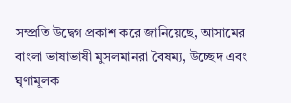সম্প্রতি উদ্বেগ প্রকাশ করে জানিয়েছে, আসামের বাংলা ভাষাভাষী মুসলমানরা বৈষম্য, উচ্ছেদ এবং ঘৃণামূলক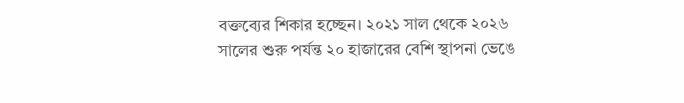বক্তব্যের শিকার হচ্ছেন। ২০২১ সাল থেকে ২০২৬ সালের শুরু পর্যন্ত ২০ হাজারের বেশি স্থাপনা ভেঙে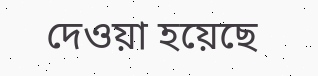দেওয়া হয়েছে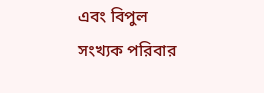এবং বিপুল সংখ্যক পরিবার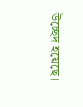উচ্ছেদ হয়েছে।